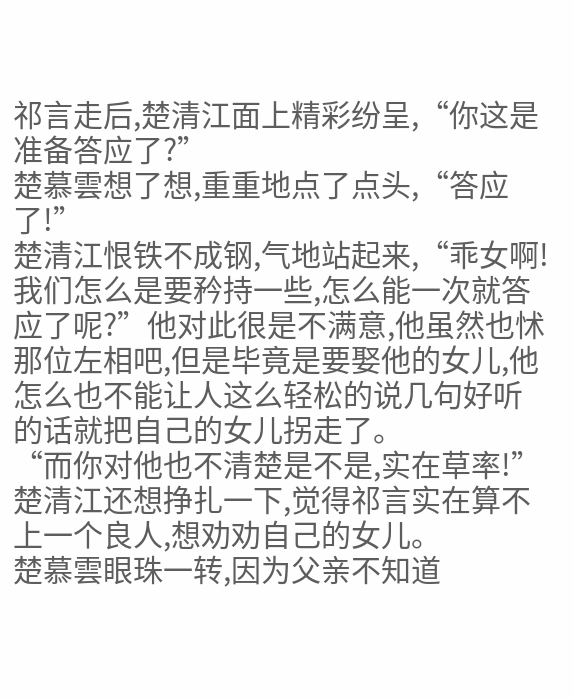祁言走后,楚清江面上精彩纷呈,“你这是准备答应了?”
楚慕雲想了想,重重地点了点头,“答应了!”
楚清江恨铁不成钢,气地站起来,“乖女啊!我们怎么是要矜持一些,怎么能一次就答应了呢?”他对此很是不满意,他虽然也怵那位左相吧,但是毕竟是要娶他的女儿,他怎么也不能让人这么轻松的说几句好听的话就把自己的女儿拐走了。
“而你对他也不清楚是不是,实在草率!”楚清江还想挣扎一下,觉得祁言实在算不上一个良人,想劝劝自己的女儿。
楚慕雲眼珠一转,因为父亲不知道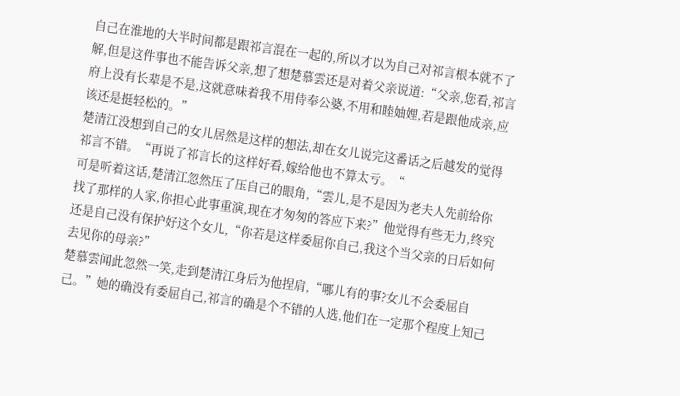自己在淮地的大半时间都是跟祁言混在一起的,所以才以为自己对祁言根本就不了解,但是这件事也不能告诉父亲,想了想楚慕雲还是对着父亲说道:“父亲,您看,祁言府上没有长辈是不是,这就意味着我不用侍奉公婆,不用和睦妯娌,若是跟他成亲,应该还是挺轻松的。”
楚清江没想到自己的女儿居然是这样的想法,却在女儿说完这番话之后越发的觉得祁言不错。“再说了祁言长的这样好看,嫁给他也不算太亏。“
可是听着这话,楚清江忽然压了压自己的眼角,“雲儿,是不是因为老夫人先前给你找了那样的人家,你担心此事重演,现在才匆匆的答应下来?”他觉得有些无力,终究还是自己没有保护好这个女儿,“你若是这样委屈你自己,我这个当父亲的日后如何去见你的母亲?”
楚慕雲闻此忽然一笑,走到楚清江身后为他捏肩,“哪儿有的事?女儿不会委屈自己。”她的确没有委屈自己,祁言的确是个不错的人选,他们在一定那个程度上知己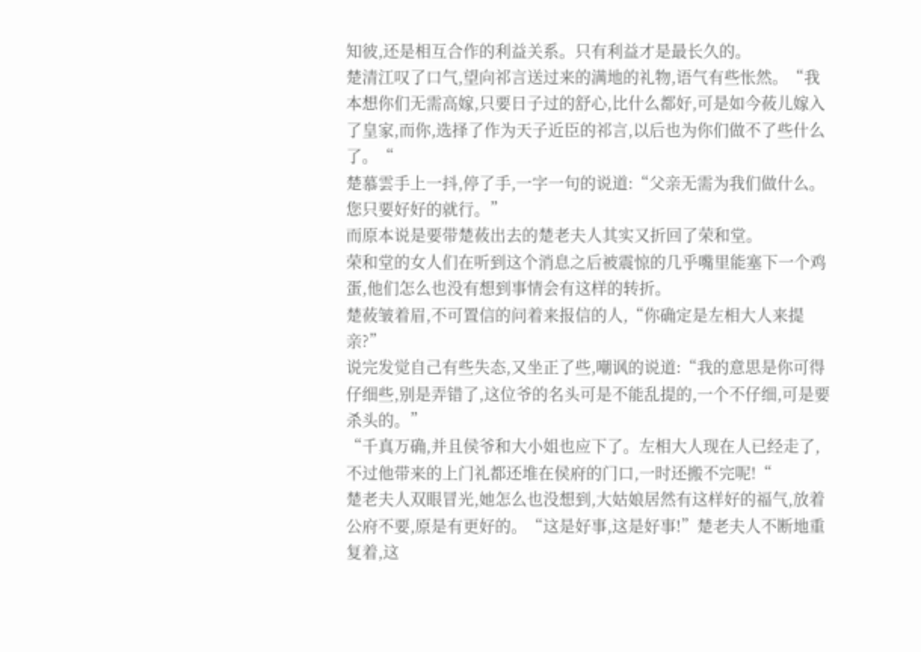知彼,还是相互合作的利益关系。只有利益才是最长久的。
楚清江叹了口气,望向祁言送过来的满地的礼物,语气有些怅然。“我本想你们无需高嫁,只要日子过的舒心,比什么都好,可是如今莜儿嫁入了皇家,而你,选择了作为天子近臣的祁言,以后也为你们做不了些什么了。“
楚慕雲手上一抖,停了手,一字一句的说道:“父亲无需为我们做什么。您只要好好的就行。”
而原本说是要带楚莜出去的楚老夫人其实又折回了荣和堂。
荣和堂的女人们在听到这个消息之后被震惊的几乎嘴里能塞下一个鸡蛋,他们怎么也没有想到事情会有这样的转折。
楚莜皱着眉,不可置信的问着来报信的人,“你确定是左相大人来提亲?”
说完发觉自己有些失态,又坐正了些,嘲讽的说道:“我的意思是你可得仔细些,别是弄错了,这位爷的名头可是不能乱提的,一个不仔细,可是要杀头的。”
“千真万确,并且侯爷和大小姐也应下了。左相大人现在人已经走了,不过他带来的上门礼都还堆在侯府的门口,一时还搬不完呢!“
楚老夫人双眼冒光,她怎么也没想到,大姑娘居然有这样好的福气,放着公府不要,原是有更好的。“这是好事,这是好事!”楚老夫人不断地重复着,这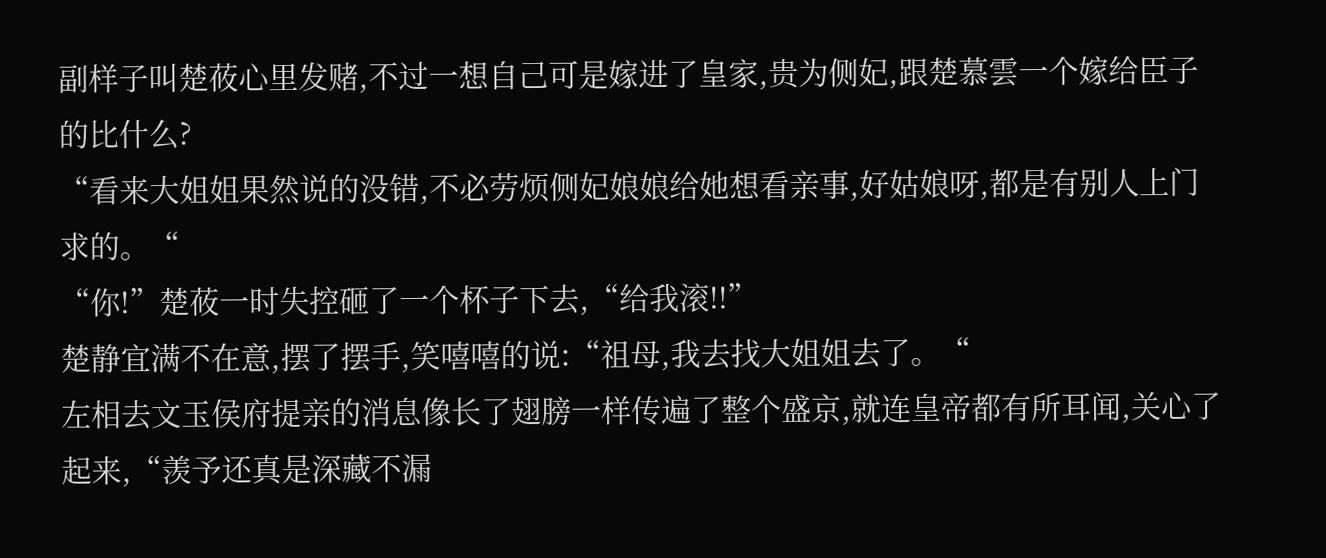副样子叫楚莜心里发赌,不过一想自己可是嫁进了皇家,贵为侧妃,跟楚慕雲一个嫁给臣子的比什么?
“看来大姐姐果然说的没错,不必劳烦侧妃娘娘给她想看亲事,好姑娘呀,都是有别人上门求的。“
“你!”楚莜一时失控砸了一个杯子下去,“给我滚!!”
楚静宜满不在意,摆了摆手,笑嘻嘻的说:“祖母,我去找大姐姐去了。“
左相去文玉侯府提亲的消息像长了翅膀一样传遍了整个盛京,就连皇帝都有所耳闻,关心了起来,“羡予还真是深藏不漏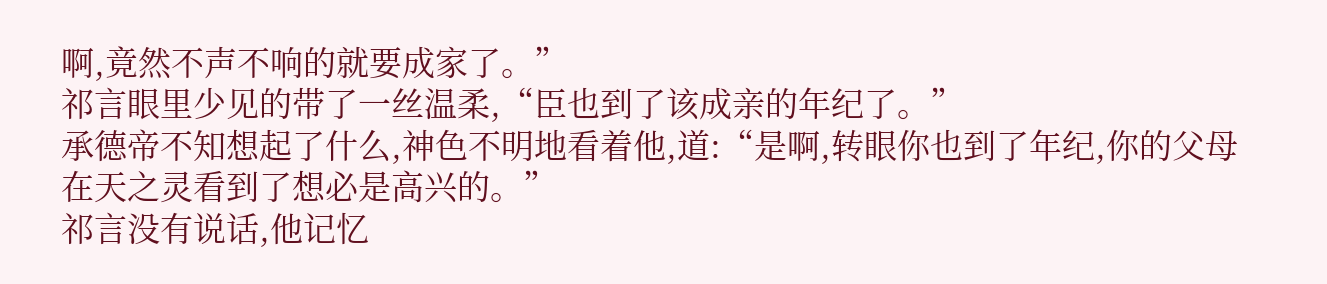啊,竟然不声不响的就要成家了。”
祁言眼里少见的带了一丝温柔,“臣也到了该成亲的年纪了。”
承德帝不知想起了什么,神色不明地看着他,道:“是啊,转眼你也到了年纪,你的父母在天之灵看到了想必是高兴的。”
祁言没有说话,他记忆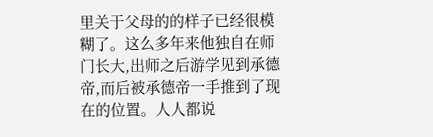里关于父母的的样子已经很模糊了。这么多年来他独自在师门长大,出师之后游学见到承德帝,而后被承德帝一手推到了现在的位置。人人都说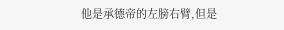他是承德帝的左膀右臂,但是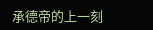承德帝的上一刻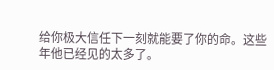给你极大信任下一刻就能要了你的命。这些年他已经见的太多了。